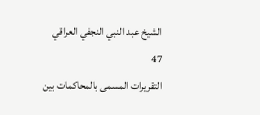الشيخ عبد النبي النجفي العراقي
47
التقريرات المسمى بالمحاكمات بين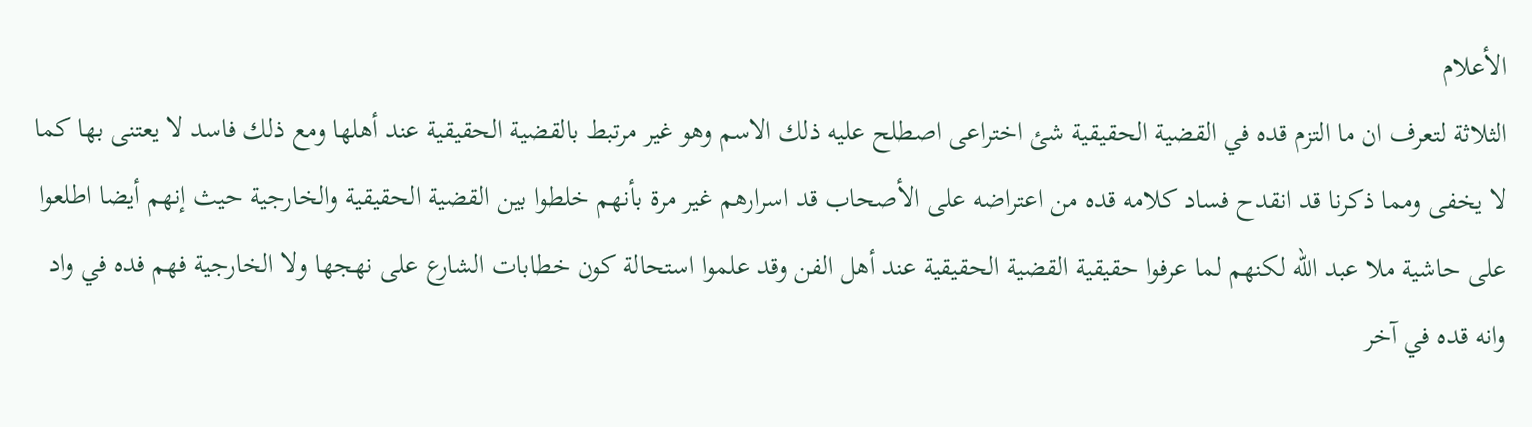الأعلام
الثلاثة لتعرف ان ما التزم قده في القضية الحقيقية شئ اختراعى اصطلح عليه ذلك الاسم وهو غير مرتبط بالقضية الحقيقية عند أهلها ومع ذلك فاسد لا يعتنى بها كما لا يخفى ومما ذكرنا قد انقدح فساد كلامه قده من اعتراضه على الأصحاب قد اسرارهم غير مرة بأنهم خلطوا بين القضية الحقيقية والخارجية حيث إنهم أيضا اطلعوا على حاشية ملا عبد اللّه لكنهم لما عرفوا حقيقية القضية الحقيقية عند أهل الفن وقد علموا استحالة كون خطابات الشارع على نهجها ولا الخارجية فهم فده في واد وانه قده في آخر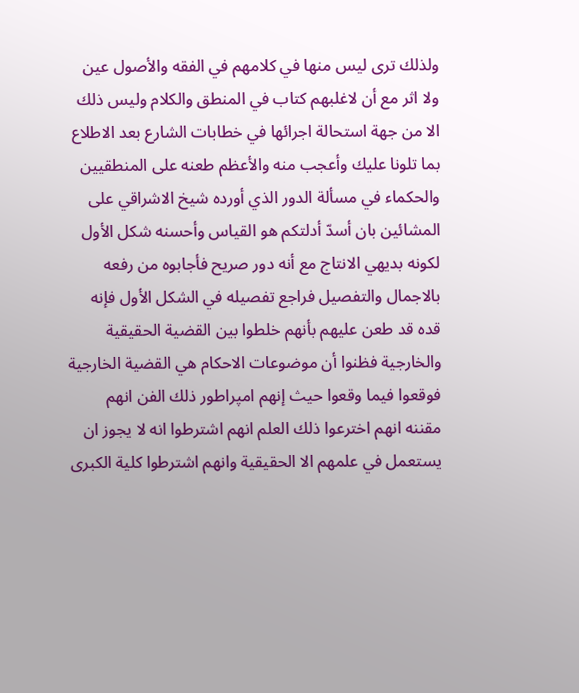ولذلك ترى ليس منها في كلامهم في الفقه والأصول عين ولا اثر مع أن لاغلبهم كتاب في المنطق والكلام وليس ذلك الا من جهة استحالة اجرائها في خطابات الشارع بعد الاطلاع بما تلونا عليك وأعجب منه والأعظم طعنه على المنطقيين والحكماء في مسألة الدور الذي أورده شيخ الاشراقي على المشائين بان أسدّ أدلتكم هو القياس وأحسنه شكل الأول لكونه بديهي الانتاج مع أنه دور صريح فأجابوه من رفعه بالاجمال والتفصيل فراجع تفصيله في الشكل الأول فإنه قده قد طعن عليهم بأنهم خلطوا بين القضية الحقيقية والخارجية فظنوا أن موضوعات الاحكام هي القضية الخارجية فوقعوا فيما وقعوا حيث إنهم امپراطور ذلك الفن انهم مقننه انهم اخترعوا ذلك العلم انهم اشترطوا انه لا يجوز ان يستعمل في علمهم الا الحقيقية وانهم اشترطوا كلية الكبرى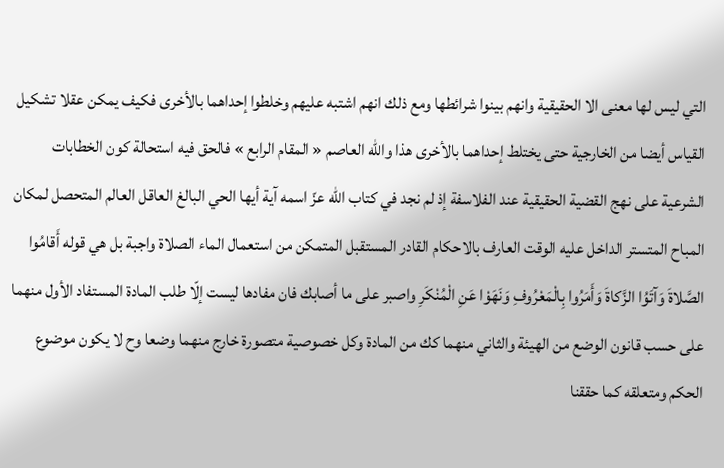التي ليس لها معنى الا الحقيقية وانهم بينوا شرائطها ومع ذلك انهم اشتبه عليهم وخلطوا إحداهما بالأخرى فكيف يمكن عقلا تشكيل القياس أيضا من الخارجية حتى يختلط إحداهما بالأخرى هذا واللّه العاصم « المقام الرابع » فالحق فيه استحالة كون الخطابات الشرعية على نهج القضية الحقيقية عند الفلاسفة إذ لم نجد في كتاب اللّه عزّ اسمه آية أيها الحي البالغ العاقل العالم المتحصل لمكان المباح المتستر الداخل عليه الوقت العارف بالاحكام القادر المستقبل المتمكن من استعمال الماء الصلاة واجبة بل هي قوله أَقامُوا الصَّلاةَ وَآتَوُا الزَّكاةَ وَأَمَرُوا بِالْمَعْرُوفِ وَنَهَوْا عَنِ الْمُنْكَرِ واصبر على ما أصابك فان مفادها ليست إلّا طلب المادة المستفاد الأول منهما على حسب قانون الوضع من الهيئة والثاني منهما كك من المادة وكل خصوصية متصورة خارج منهما وضعا وح لا يكون موضوع الحكم ومتعلقه كما حققنا